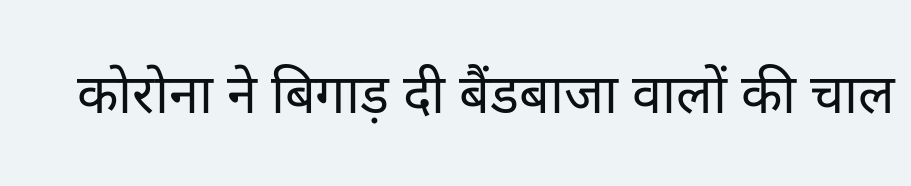कोरोना ने बिगाड़ दी बैंडबाजा वालों की चाल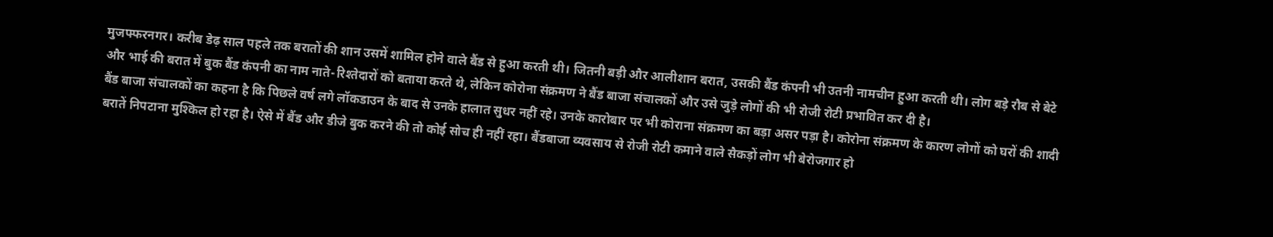मुजफ्फरनगर। करीब डेढ़ साल पहले तक बरातों की शान उसमें शामिल होने वाले बैंड से हुआ करती थी। जितनी बड़ी और आलीशान बरात, उसकी बैंड कंपनी भी उतनी नामचीन हुआ करती थी। लोग बड़े रौब से बेटे और भाई की बरात में बुक बैंड कंपनी का नाम नाते-रिश्तेदारों को बताया करते थे, लेकिन कोरोना संक्रमण ने बैंड बाजा संचालकों और उसे जुड़े लोगों की भी रोजी रोटी प्रभावित कर दी है।
बैंड बाजा संचालकों का कहना है कि पिछले वर्ष लगे लॉकडाउन के बाद से उनके हालात सुधर नहीं रहे। उनके कारोबार पर भी कोराना संक्रमण का बड़ा असर पड़ा है। कोरोना संक्रमण के कारण लोगों को घरों की शादी बरातें निपटाना मुश्किल हो रहा है। ऐसे में बैंड और डीजे बुक करने की तो कोई सोच ही नहीं रहा। बैंडबाजा व्यवसाय से रोजी रोटी कमाने वाले सैकड़ों लोग भी बेरोजगार हो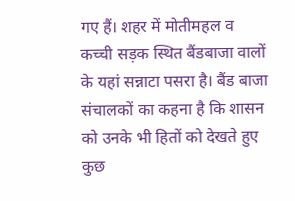गए हैं। शहर में मोतीमहल व कच्ची सड़क स्थित बैंडबाजा वालों के यहां सन्नाटा पसरा है। बैंड बाजा संचालकों का कहना है कि शासन को उनके भी हितों को देखते हुए कुछ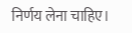निर्णय लेना चाहिए।